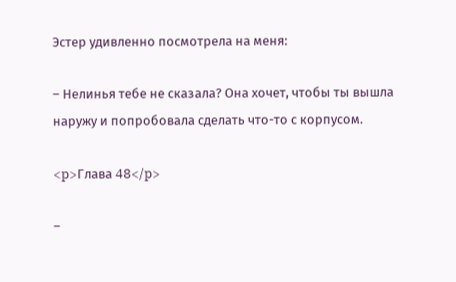Эстер удивленно посмотрела на меня:

– Нелинья тебе не сказала? Она хочет, чтобы ты вышла наружу и попробовала сделать что-то с корпусом.

<p>Глава 48</p>

–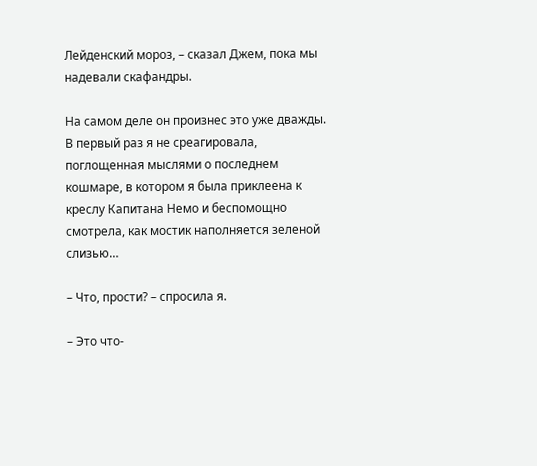Лейденский мороз, – сказал Джем, пока мы надевали скафандры.

На самом деле он произнес это уже дважды. В первый раз я не среагировала, поглощенная мыслями о последнем кошмаре, в котором я была приклеена к креслу Капитана Немо и беспомощно смотрела, как мостик наполняется зеленой слизью…

– Что, прости? – спросила я.

– Это что-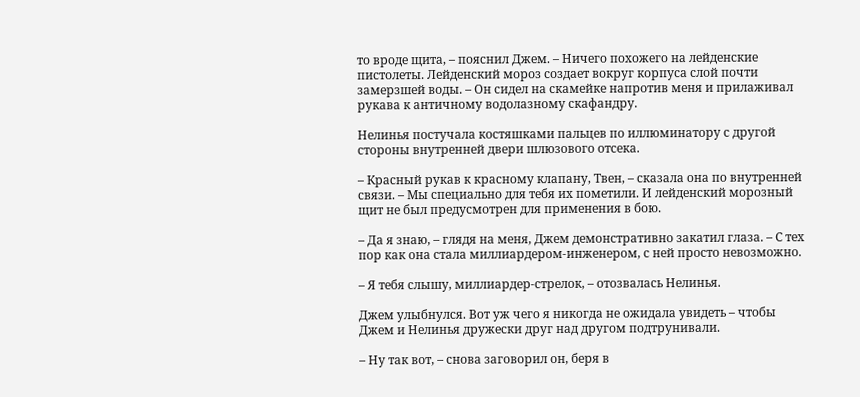то вроде щита, – пояснил Джем. – Ничего похожего на лейденские пистолеты. Лейденский мороз создает вокруг корпуса слой почти замерзшей воды. – Он сидел на скамейке напротив меня и прилаживал рукава к античному водолазному скафандру.

Нелинья постучала костяшками пальцев по иллюминатору с другой стороны внутренней двери шлюзового отсека.

– Красный рукав к красному клапану, Твен, – сказала она по внутренней связи. – Мы специально для тебя их пометили. И лейденский морозный щит не был предусмотрен для применения в бою.

– Да я знаю, – глядя на меня, Джем демонстративно закатил глаза. – С тех пор как она стала миллиардером-инженером, с ней просто невозможно.

– Я тебя слышу, миллиардер-стрелок, – отозвалась Нелинья.

Джем улыбнулся. Вот уж чего я никогда не ожидала увидеть – чтобы Джем и Нелинья дружески друг над другом подтрунивали.

– Ну так вот, – снова заговорил он, беря в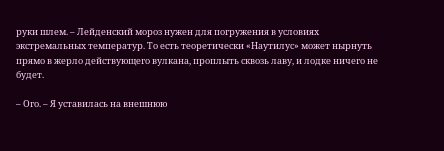руки шлем. – Лейденский мороз нужен для погружения в условиях экстремальных температур. То есть теоретически «Наутилус» может нырнуть прямо в жерло действующего вулкана, проплыть сквозь лаву, и лодке ничего не будет.

– Ого. – Я уставилась на внешнюю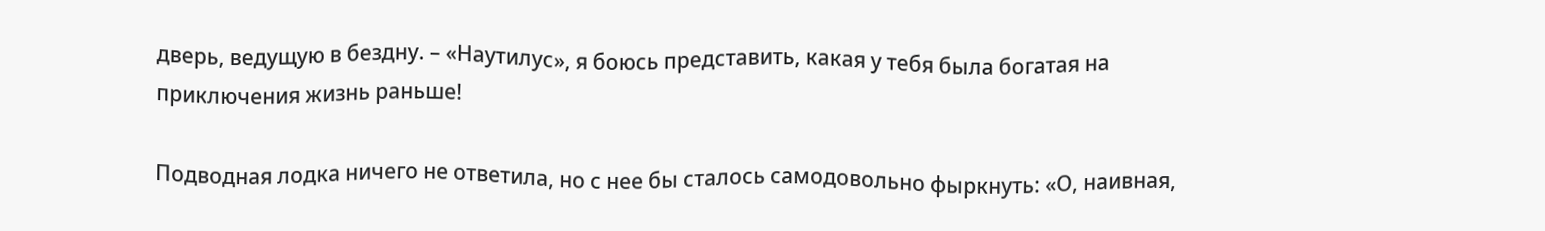дверь, ведущую в бездну. – «Наутилус», я боюсь представить, какая у тебя была богатая на приключения жизнь раньше!

Подводная лодка ничего не ответила, но с нее бы сталось самодовольно фыркнуть: «О, наивная,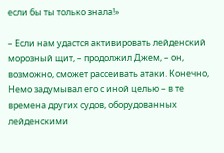если бы ты только знала!»

– Если нам удастся активировать лейденский морозный щит, – продолжил Джем, – он, возможно, сможет рассеивать атаки. Конечно, Немо задумывал его с иной целью – в те времена других судов, оборудованных лейденскими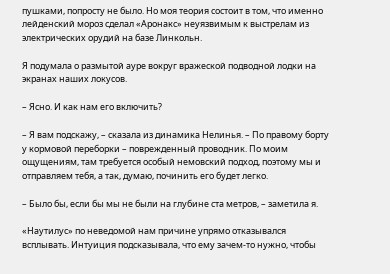пушками, попросту не было. Но моя теория состоит в том, что именно лейденский мороз сделал «Аронакс» неуязвимым к выстрелам из электрических орудий на базе Линкольн.

Я подумала о размытой ауре вокруг вражеской подводной лодки на экранах наших локусов.

– Ясно. И как нам его включить?

– Я вам подскажу, – сказала из динамика Нелинья. – По правому борту у кормовой переборки – поврежденный проводник. По моим ощущениям, там требуется особый немовский подход, поэтому мы и отправляем тебя, а так, думаю, починить его будет легко.

– Было бы, если бы мы не были на глубине ста метров, – заметила я.

«Наутилус» по неведомой нам причине упрямо отказывался всплывать. Интуиция подсказывала, что ему зачем-то нужно, чтобы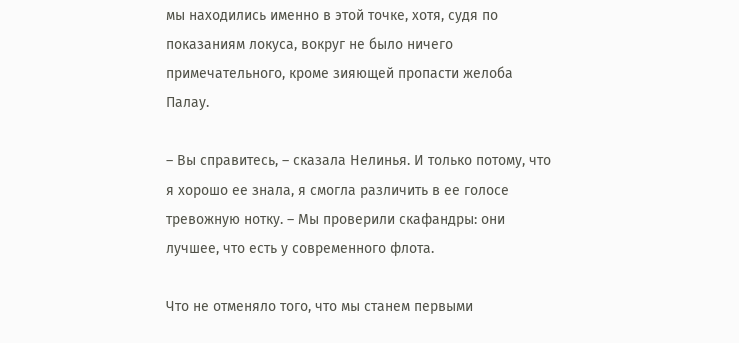мы находились именно в этой точке, хотя, судя по показаниям локуса, вокруг не было ничего примечательного, кроме зияющей пропасти желоба Палау.

– Вы справитесь, – сказала Нелинья. И только потому, что я хорошо ее знала, я смогла различить в ее голосе тревожную нотку. – Мы проверили скафандры: они лучшее, что есть у современного флота.

Что не отменяло того, что мы станем первыми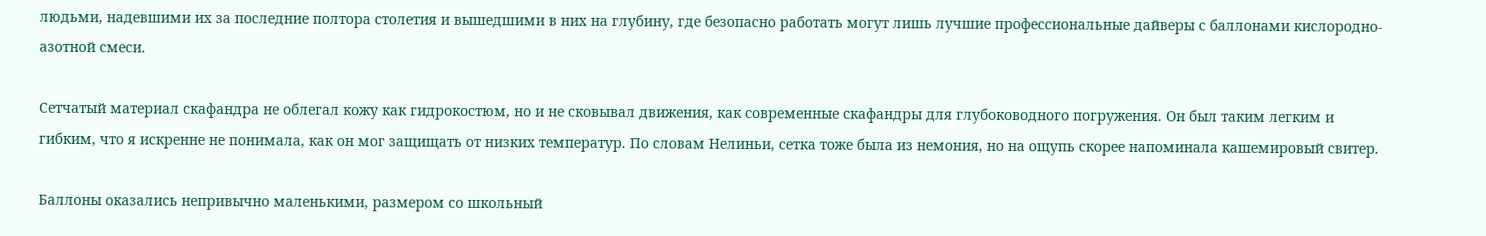людьми, надевшими их за последние полтора столетия и вышедшими в них на глубину, где безопасно работать могут лишь лучшие профессиональные дайверы с баллонами кислородно-азотной смеси.

Сетчатый материал скафандра не облегал кожу как гидрокостюм, но и не сковывал движения, как современные скафандры для глубоководного погружения. Он был таким легким и гибким, что я искренне не понимала, как он мог защищать от низких температур. По словам Нелиньи, сетка тоже была из немония, но на ощупь скорее напоминала кашемировый свитер.

Баллоны оказались непривычно маленькими, размером со школьный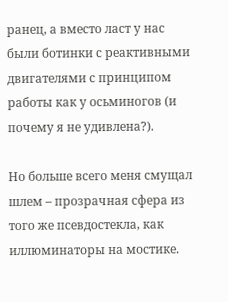ранец, а вместо ласт у нас были ботинки с реактивными двигателями с принципом работы как у осьминогов (и почему я не удивлена?).

Но больше всего меня смущал шлем – прозрачная сфера из того же псевдостекла, как иллюминаторы на мостике.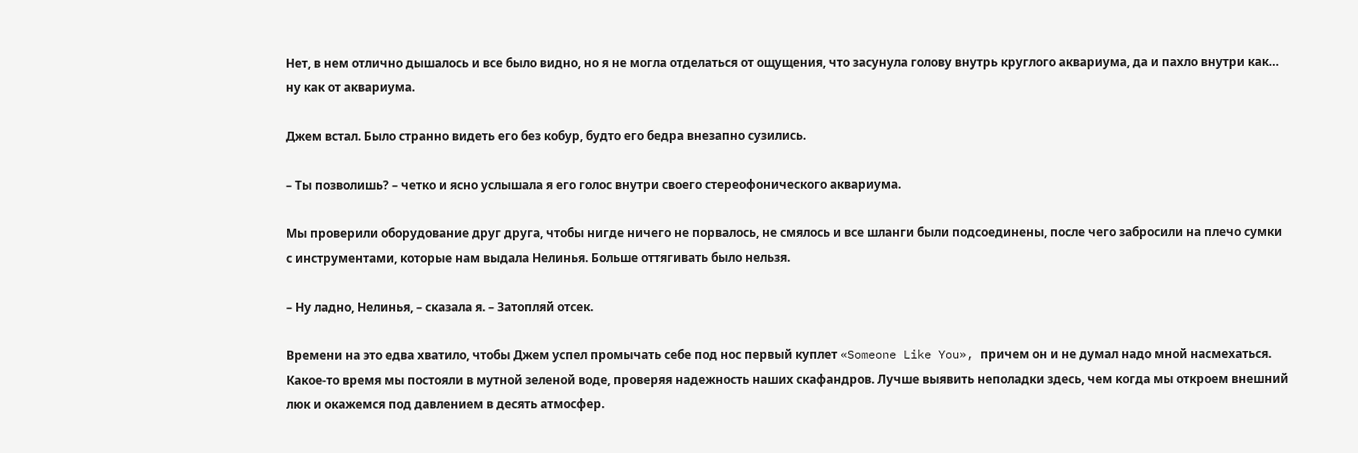Нет, в нем отлично дышалось и все было видно, но я не могла отделаться от ощущения, что засунула голову внутрь круглого аквариума, да и пахло внутри как… ну как от аквариума.

Джем встал. Было странно видеть его без кобур, будто его бедра внезапно сузились.

– Ты позволишь? – четко и ясно услышала я его голос внутри своего стереофонического аквариума.

Мы проверили оборудование друг друга, чтобы нигде ничего не порвалось, не смялось и все шланги были подсоединены, после чего забросили на плечо сумки с инструментами, которые нам выдала Нелинья. Больше оттягивать было нельзя.

– Ну ладно, Нелинья, – сказала я. – Затопляй отсек.

Времени на это едва хватило, чтобы Джем успел промычать себе под нос первый куплет «Someone Like You», причем он и не думал надо мной насмехаться. Какое-то время мы постояли в мутной зеленой воде, проверяя надежность наших скафандров. Лучше выявить неполадки здесь, чем когда мы откроем внешний люк и окажемся под давлением в десять атмосфер.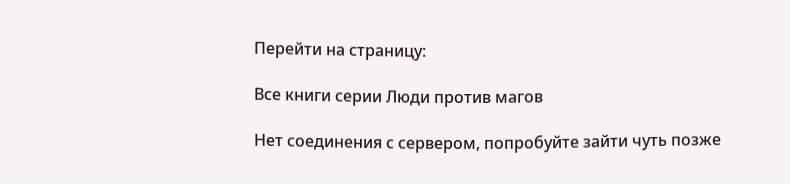Перейти на страницу:

Все книги серии Люди против магов

Нет соединения с сервером, попробуйте зайти чуть позже